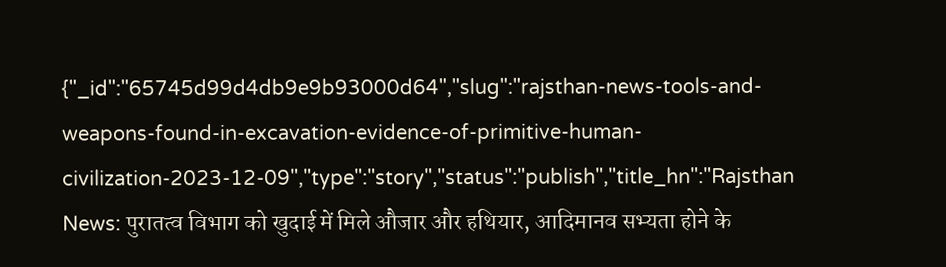{"_id":"65745d99d4db9e9b93000d64","slug":"rajsthan-news-tools-and-weapons-found-in-excavation-evidence-of-primitive-human-civilization-2023-12-09","type":"story","status":"publish","title_hn":"Rajsthan News: पुरातत्व विभाग को खुदाई में मिले औजार और हथियार, आदिमानव सभ्यता होने के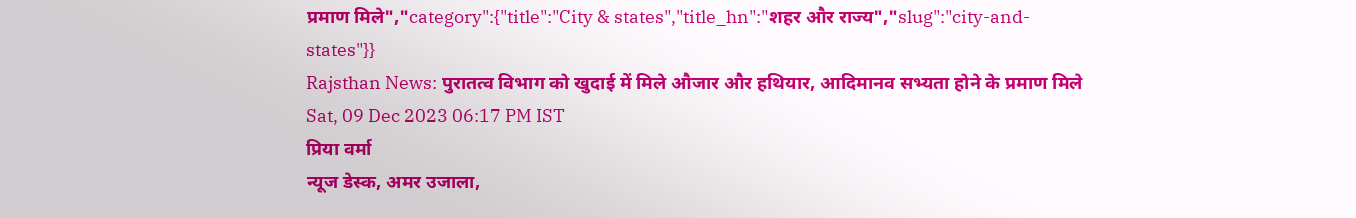प्रमाण मिले","category":{"title":"City & states","title_hn":"शहर और राज्य","slug":"city-and-states"}}
Rajsthan News: पुरातत्व विभाग को खुदाई में मिले औजार और हथियार, आदिमानव सभ्यता होने के प्रमाण मिले
Sat, 09 Dec 2023 06:17 PM IST
प्रिया वर्मा
न्यूज डेस्क, अमर उजाला,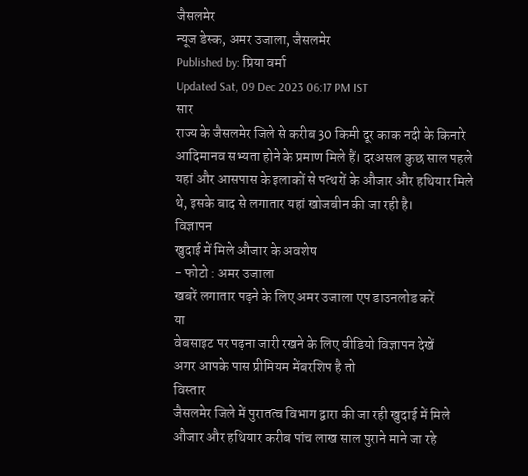जैसलमेर
न्यूज डेस्क, अमर उजाला, जैसलमेर
Published by: प्रिया वर्मा
Updated Sat, 09 Dec 2023 06:17 PM IST
सार
राज्य के जैसलमेर जिले से करीब 30 किमी दूर काक नदी के किनारे आदिमानव सभ्यता होने के प्रमाण मिले हैं। दरअसल कुछ साल पहले यहां और आसपास के इलाकों से पत्थरों के औजार और हथियार मिले थे, इसके बाद से लगातार यहां खोजबीन की जा रही है।
विज्ञापन
खुदाई में मिले औजार के अवशेष
- फोटो : अमर उजाला
खबरें लगातार पढ़ने के लिए अमर उजाला एप डाउनलोड करें
या
वेबसाइट पर पढ़ना जारी रखने के लिए वीडियो विज्ञापन देखें
अगर आपके पास प्रीमियम मेंबरशिप है तो
विस्तार
जैसलमेर जिले में पुरातत्व विभाग द्वारा की जा रही खुदाई में मिले औजार और हथियार करीब पांच लाख साल पुराने माने जा रहे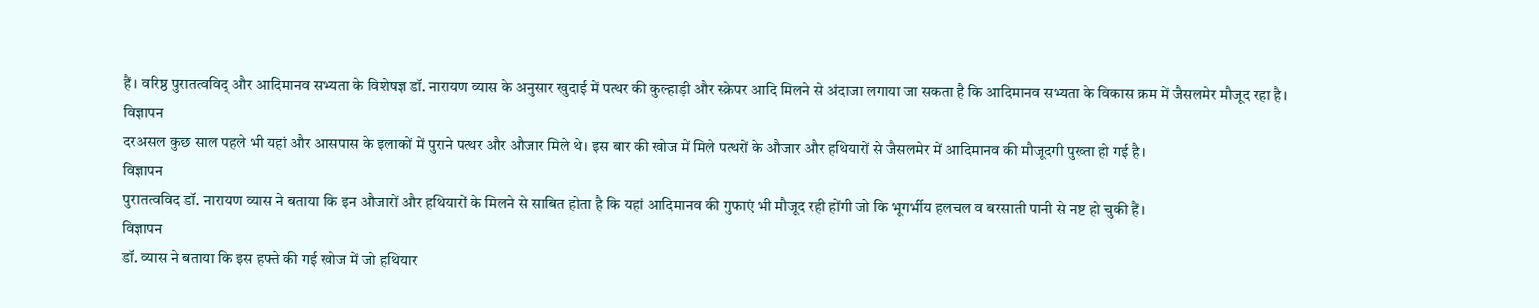हैं। वरिष्ठ पुरातत्वविद् और आदिमानव सभ्यता के विशेषज्ञ डॉ. नारायण व्यास के अनुसार खुदाई में पत्थर की कुल्हाड़ी और स्क्रेपर आदि मिलने से अंदाजा लगाया जा सकता है कि आदिमानव सभ्यता के विकास क्रम में जैसलमेर मौजूद रहा है।
विज्ञापन
दरअसल कुछ साल पहले भी यहां और आसपास के इलाकों में पुराने पत्थर और औजार मिले थे। इस बार की खोज में मिले पत्थरों के औजार और हथियारों से जैसलमेर में आदिमानव की मौजूदगी पुख्ता हो गई है।
विज्ञापन
पुरातत्वविद डॉ. नारायण व्यास ने बताया कि इन औजारों और हथियारों के मिलने से साबित होता है कि यहां आदिमानव की गुफाएं भी मौजूद रही होंगी जो कि भूगर्भीय हलचल व बरसाती पानी से नष्ट हो चुकी हैं।
विज्ञापन
डॉ. व्यास ने बताया कि इस हफ्ते की गई खोज में जो हथियार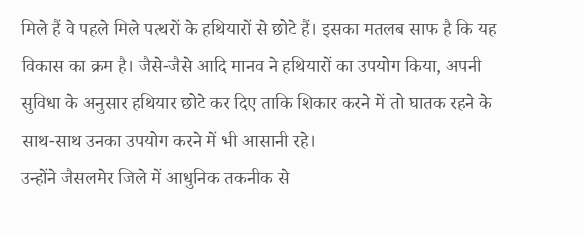मिले हैं वे पहले मिले पत्थरों के हथियारों से छोटे हैं। इसका मतलब साफ है कि यह विकास का क्रम है। जैसे-जैसे आदि मानव ने हथियारों का उपयोग किया, अपनी सुविधा के अनुसार हथियार छोटे कर दिए ताकि शिकार करने में तो घातक रहने के साथ-साथ उनका उपयोग करने में भी आसानी रहे।
उन्होंने जैसलमेर जिले में आधुनिक तकनीक से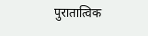पुरातात्विक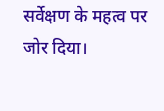सर्वेक्षण के महत्व पर जोर दिया।